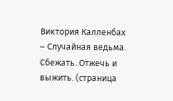Виктория Калленбах – Случайная ведьма. Сбежать. Отжечь и выжить. (страница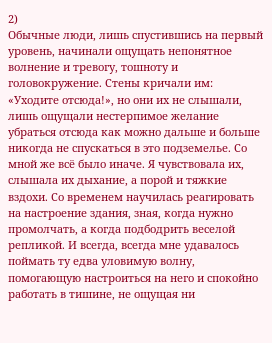2)
Обычные люди, лишь спустившись на первый уровень, начинали ощущать непонятное волнение и тревогу, тошноту и головокружение. Стены кричали им: «Уходите отсюда!», но они их не слышали, лишь ощущали нестерпимое желание убраться отсюда как можно дальше и больше никогда не спускаться в это подземелье. Со мной же всё было иначе. Я чувствовала их, слышала их дыхание, а порой и тяжкие вздохи. Со временем научилась реагировать на настроение здания, зная, когда нужно промолчать, а когда подбодрить веселой репликой. И всегда, всегда мне удавалось поймать ту едва уловимую волну, помогающую настроиться на него и спокойно работать в тишине, не ощущая ни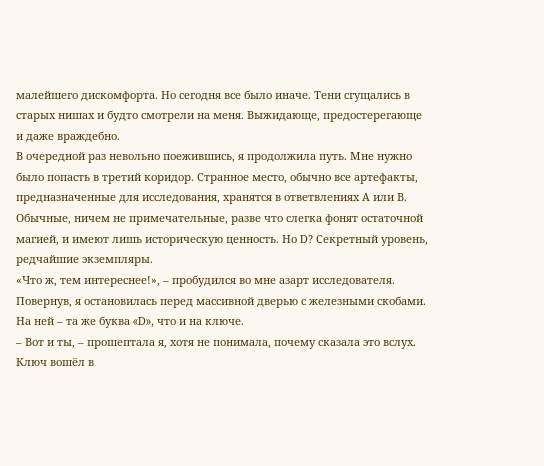малейшего дискомфорта. Но сегодня все было иначе. Тени сгущались в старых нишах и будто смотрели на меня. Выжидающе, предостерегающе и даже враждебно.
В очередной раз невольно поежившись, я продолжила путь. Мне нужно было попасть в третий коридор. Странное место, обычно все артефакты, предназначенные для исследования, хранятся в ответвлениях А или В. Обычные, ничем не примечательные, разве что слегка фонят остаточной магией, и имеют лишь историческую ценность. Но D? Секретный уровень, редчайшие экземпляры.
«Что ж, тем интереснее!», – пробудился во мне азарт исследователя.
Повернув, я остановилась перед массивной дверью с железными скобами. На ней – та же буква «D», что и на ключе.
– Вот и ты, – прошептала я, хотя не понимала, почему сказала это вслух.
Ключ вошёл в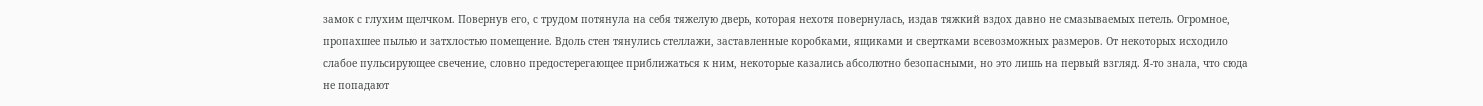замок с глухим щелчком. Повернув его, с трудом потянула на себя тяжелую дверь, которая нехотя повернулась, издав тяжкий вздох давно не смазываемых петель. Огромное, пропахшее пылью и затхлостью помещение. Вдоль стен тянулись стеллажи, заставленные коробками, ящиками и свертками всевозможных размеров. От некоторых исходило слабое пульсирующее свечение, словно предостерегающее приближаться к ним, некоторые казались абсолютно безопасными, но это лишь на первый взгляд. Я-то знала, что сюда не попадают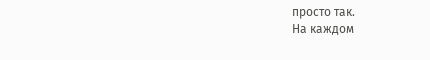просто так.
На каждом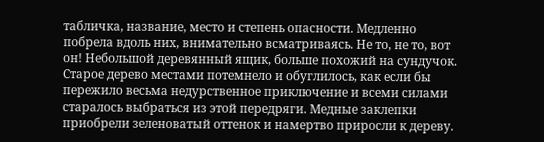табличка, название, место и степень опасности. Медленно побрела вдоль них, внимательно всматриваясь. Не то, не то, вот он! Небольшой деревянный ящик, больше похожий на сундучок. Старое дерево местами потемнело и обуглилось, как если бы пережило весьма недурственное приключение и всеми силами старалось выбраться из этой передряги. Медные заклепки приобрели зеленоватый оттенок и намертво приросли к дереву.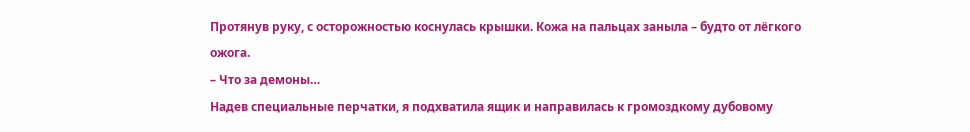Протянув руку, с осторожностью коснулась крышки. Кожа на пальцах заныла – будто от лёгкого ожога.
– Что за демоны…
Надев специальные перчатки, я подхватила ящик и направилась к громоздкому дубовому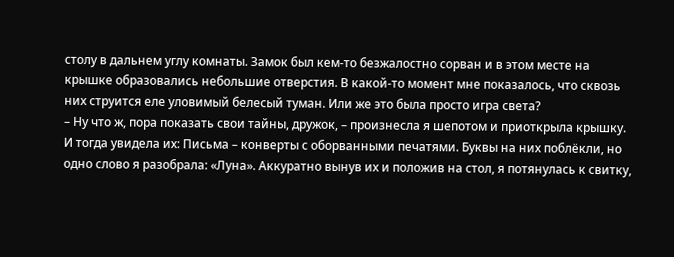столу в дальнем углу комнаты. Замок был кем-то безжалостно сорван и в этом месте на крышке образовались небольшие отверстия. В какой-то момент мне показалось, что сквозь них струится еле уловимый белесый туман. Или же это была просто игра света?
– Ну что ж, пора показать свои тайны, дружок, – произнесла я шепотом и приоткрыла крышку.
И тогда увидела их: Письма – конверты с оборванными печатями. Буквы на них поблёкли, но одно слово я разобрала: «Луна». Аккуратно вынув их и положив на стол, я потянулась к свитку,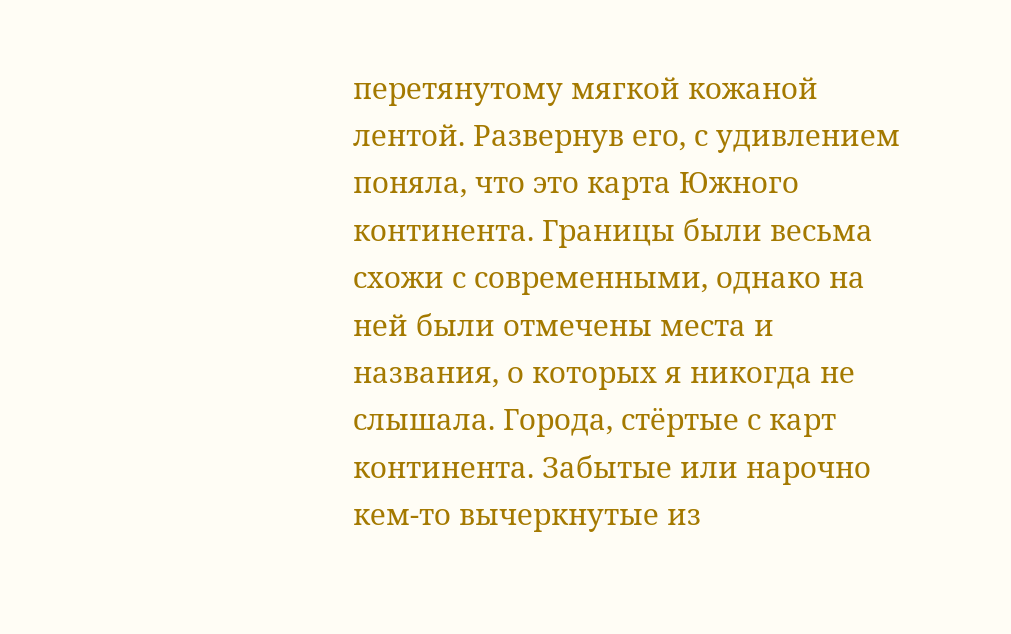перетянутому мягкой кожаной лентой. Развернув его, с удивлением поняла, что это карта Южного континента. Границы были весьма схожи с современными, однако на ней были отмечены места и названия, о которых я никогда не слышала. Города, стёртые с карт континента. Забытые или нарочно кем-то вычеркнутые из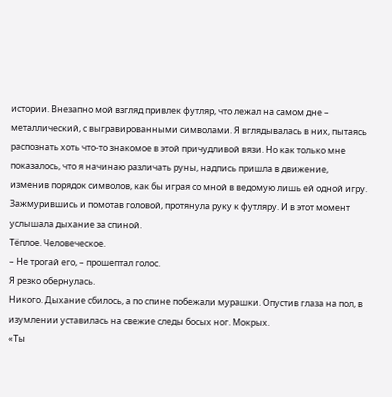истории. Внезапно мой взгляд привлек футляр, что лежал на самом дне – металлический, с выгравированными символами. Я вглядывалась в них, пытаясь распознать хоть что-то знакомое в этой причудливой вязи. Но как только мне показалось, что я начинаю различать руны, надпись пришла в движение, изменив порядок символов, как бы играя со мной в ведомую лишь ей одной игру. Зажмурившись и помотав головой, протянула руку к футляру. И в этот момент услышала дыхание за спиной.
Тёплое. Человеческое.
– Не трогай его, – прошептал голос.
Я резко обернулась.
Никого. Дыхание сбилось, а по спине побежали мурашки. Опустив глаза на пол, в изумлении уставилась на свежие следы босых ног. Мокрых.
«Ты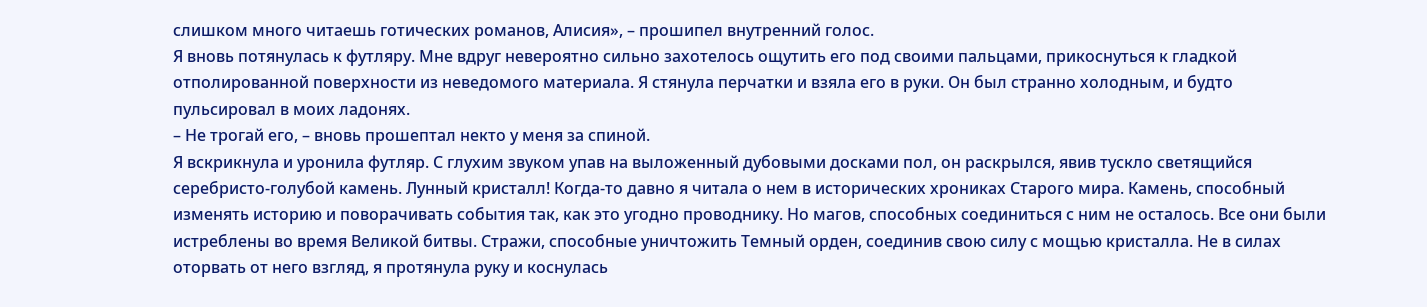слишком много читаешь готических романов, Алисия», – прошипел внутренний голос.
Я вновь потянулась к футляру. Мне вдруг невероятно сильно захотелось ощутить его под своими пальцами, прикоснуться к гладкой отполированной поверхности из неведомого материала. Я стянула перчатки и взяла его в руки. Он был странно холодным, и будто пульсировал в моих ладонях.
– Не трогай его, – вновь прошептал некто у меня за спиной.
Я вскрикнула и уронила футляр. С глухим звуком упав на выложенный дубовыми досками пол, он раскрылся, явив тускло светящийся серебристо-голубой камень. Лунный кристалл! Когда-то давно я читала о нем в исторических хрониках Cтарого мира. Камень, способный изменять историю и поворачивать события так, как это угодно проводнику. Но магов, способных соединиться с ним не осталось. Все они были истреблены во время Великой битвы. Стражи, способные уничтожить Темный орден, соединив свою силу с мощью кристалла. Не в силах оторвать от него взгляд, я протянула руку и коснулась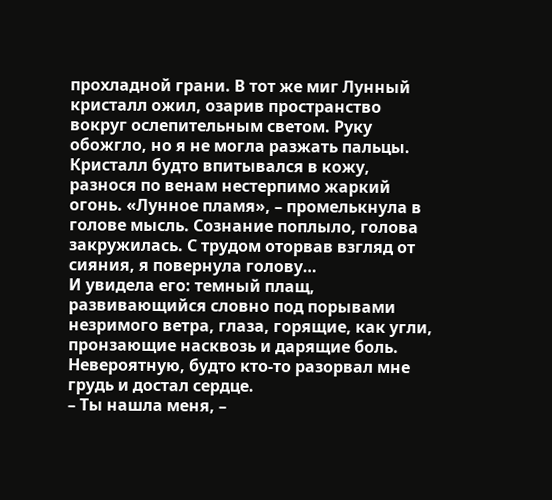прохладной грани. В тот же миг Лунный кристалл ожил, озарив пространство вокруг ослепительным светом. Руку обожгло, но я не могла разжать пальцы. Кристалл будто впитывался в кожу, разнося по венам нестерпимо жаркий огонь. «Лунное пламя», – промелькнула в голове мысль. Сознание поплыло, голова закружилась. С трудом оторвав взгляд от сияния, я повернула голову…
И увидела его: темный плащ, развивающийся словно под порывами незримого ветра, глаза, горящие, как угли, пронзающие насквозь и дарящие боль. Невероятную, будто кто-то разорвал мне грудь и достал сердце.
– Ты нашла меня, –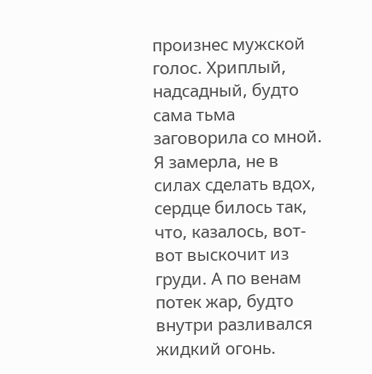произнес мужской голос. Хриплый, надсадный, будто сама тьма заговорила со мной.
Я замерла, не в силах сделать вдох, сердце билось так, что, казалось, вот-вот выскочит из груди. А по венам потек жар, будто внутри разливался жидкий огонь.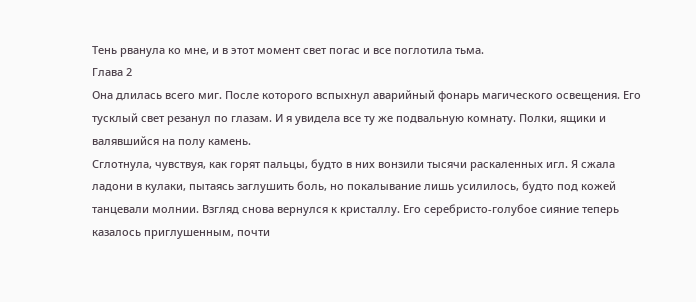Тень рванула ко мне, и в этот момент свет погас и все поглотила тьма.
Глава 2
Она длилась всего миг. После которого вспыхнул аварийный фонарь магического освещения. Его тусклый свет резанул по глазам. И я увидела все ту же подвальную комнату. Полки, ящики и валявшийся на полу камень.
Сглотнула, чувствуя, как горят пальцы, будто в них вонзили тысячи раскаленных игл. Я сжала ладони в кулаки, пытаясь заглушить боль, но покалывание лишь усилилось, будто под кожей танцевали молнии. Взгляд снова вернулся к кристаллу. Его серебристо-голубое сияние теперь казалось приглушенным, почти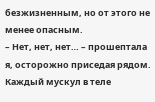безжизненным, но от этого не менее опасным.
– Нет, нет, нет… – прошептала я, осторожно приседая рядом.
Каждый мускул в теле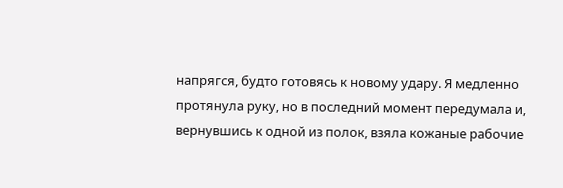напрягся, будто готовясь к новому удару. Я медленно протянула руку, но в последний момент передумала и, вернувшись к одной из полок, взяла кожаные рабочие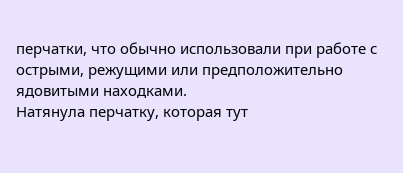перчатки, что обычно использовали при работе с острыми, режущими или предположительно ядовитыми находками.
Натянула перчатку, которая тут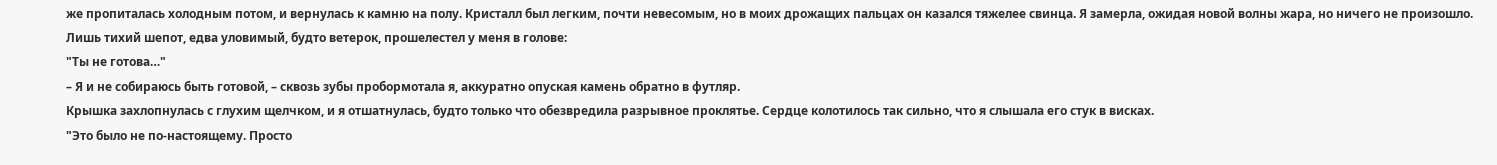же пропиталась холодным потом, и вернулась к камню на полу. Кристалл был легким, почти невесомым, но в моих дрожащих пальцах он казался тяжелее свинца. Я замерла, ожидая новой волны жара, но ничего не произошло. Лишь тихий шепот, едва уловимый, будто ветерок, прошелестел у меня в голове:
"Ты не готова…"
– Я и не собираюсь быть готовой, – сквозь зубы пробормотала я, аккуратно опуская камень обратно в футляр.
Крышка захлопнулась с глухим щелчком, и я отшатнулась, будто только что обезвредила разрывное проклятье. Сердце колотилось так сильно, что я слышала его стук в висках.
"Это было не по-настоящему. Просто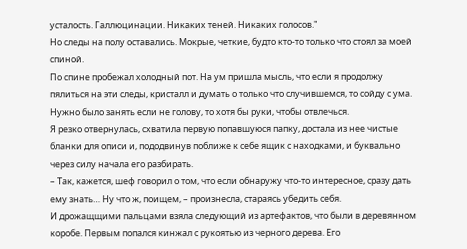усталость. Галлюцинации. Никаких теней. Никаких голосов."
Но следы на полу оставались. Мокрые, четкие, будто кто-то только что стоял за моей спиной.
По спине пробежал холодный пот. На ум пришла мысль, что если я продолжу пялиться на эти следы, кристалл и думать о только что случившемся, то сойду с ума. Нужно было занять если не голову, то хотя бы руки, чтобы отвлечься.
Я резко отвернулась, схватила первую попавшуюся папку, достала из нее чистые бланки для описи и, пододвинув поближе к себе ящик с находками, и буквально через силу начала его разбирать.
– Так, кажется, шеф говорил о том, что если обнаружу что-то интересное, сразу дать ему знать… Ну что ж, поищем, – произнесла, стараясь убедить себя.
И дрожащщими пальцами взяла следующий из артефактов, что были в деревянном коробе. Первым попался кинжал с рукоятью из черного дерева. Его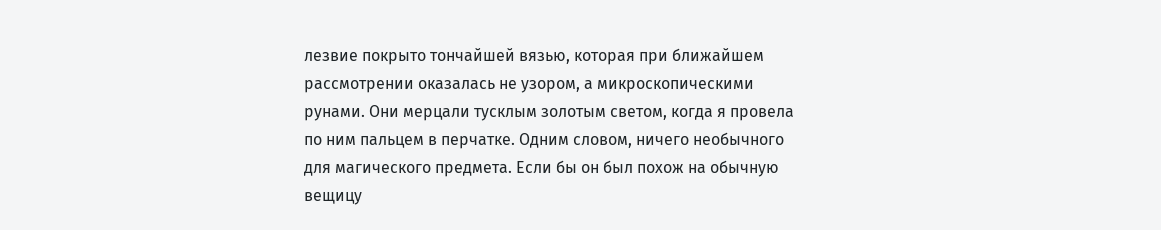лезвие покрыто тончайшей вязью, которая при ближайшем рассмотрении оказалась не узором, а микроскопическими рунами. Они мерцали тусклым золотым светом, когда я провела по ним пальцем в перчатке. Одним словом, ничего необычного для магического предмета. Если бы он был похож на обычную вещицу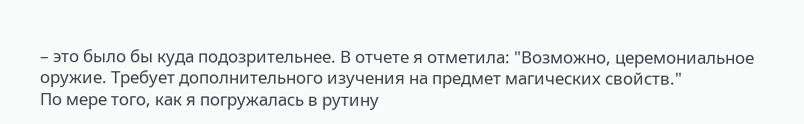– это было бы куда подозрительнее. В отчете я отметила: "Возможно, церемониальное оружие. Требует дополнительного изучения на предмет магических свойств."
По мере того, как я погружалась в рутину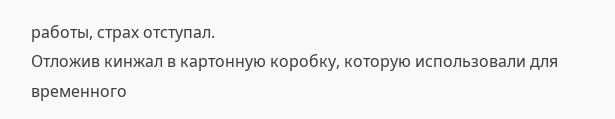работы, страх отступал.
Отложив кинжал в картонную коробку, которую использовали для временного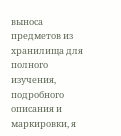выноса предметов из хранилища для полного изучения, подробного описания и маркировки, я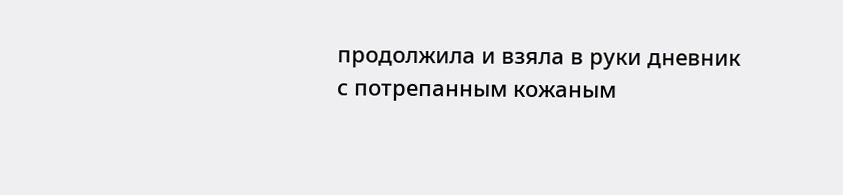продолжила и взяла в руки дневник с потрепанным кожаным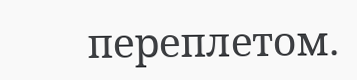переплетом.